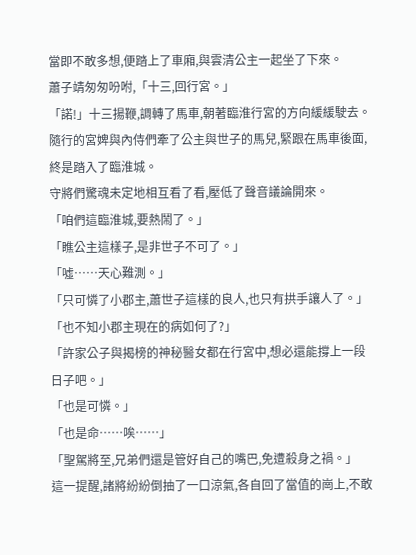當即不敢多想,便踏上了車廂,與雲清公主一起坐了下來。
蕭子靖匆匆吩咐,「十三,回行宮。」
「諾!」十三揚鞭,調轉了馬車,朝著臨淮行宮的方向緩緩駛去。
隨行的宮婢與內侍們牽了公主與世子的馬兒,緊跟在馬車後面,終是踏入了臨淮城。
守將們驚魂未定地相互看了看,壓低了聲音議論開來。
「咱們這臨淮城,要熱鬧了。」
「瞧公主這樣子,是非世子不可了。」
「噓……天心難測。」
「只可憐了小郡主,蕭世子這樣的良人,也只有拱手讓人了。」
「也不知小郡主現在的病如何了?」
「許家公子與揭榜的神秘醫女都在行宮中,想必還能撐上一段日子吧。」
「也是可憐。」
「也是命……唉……」
「聖駕將至,兄弟們還是管好自己的嘴巴,免遭殺身之禍。」
這一提醒,諸將紛紛倒抽了一口涼氣,各自回了當值的崗上,不敢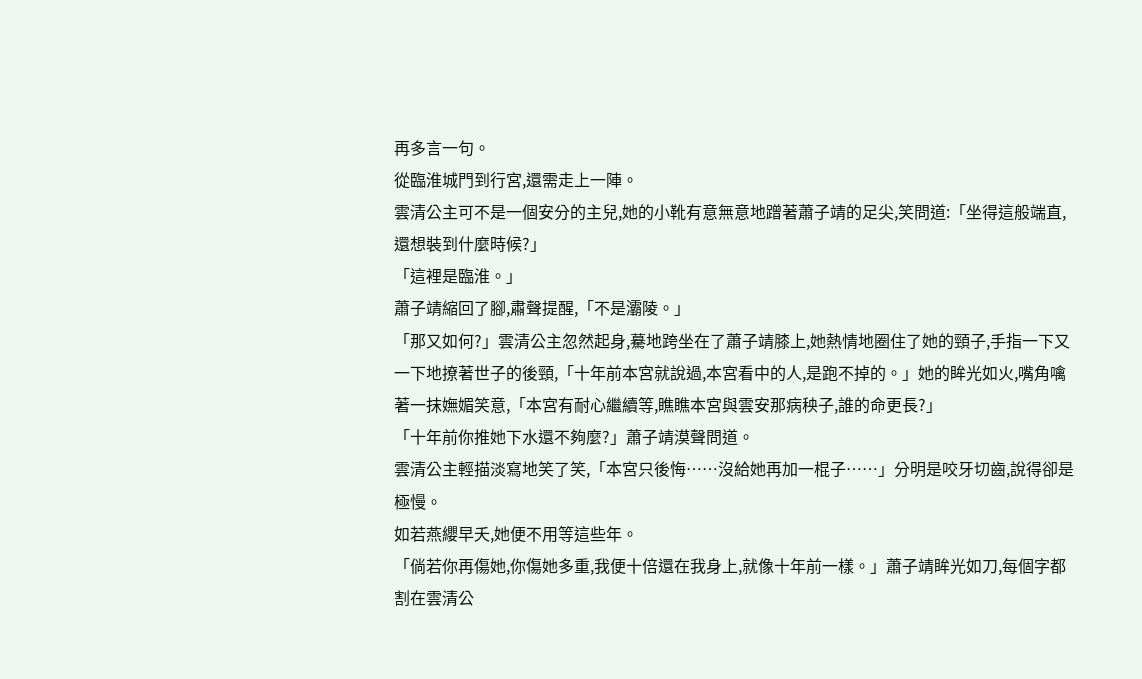再多言一句。
從臨淮城門到行宮,還需走上一陣。
雲清公主可不是一個安分的主兒,她的小靴有意無意地蹭著蕭子靖的足尖,笑問道:「坐得這般端直,還想裝到什麼時候?」
「這裡是臨淮。」
蕭子靖縮回了腳,肅聲提醒,「不是灞陵。」
「那又如何?」雲清公主忽然起身,驀地跨坐在了蕭子靖膝上,她熱情地圈住了她的頸子,手指一下又一下地撩著世子的後頸,「十年前本宮就說過,本宮看中的人,是跑不掉的。」她的眸光如火,嘴角噙著一抹嫵媚笑意,「本宮有耐心繼續等,瞧瞧本宮與雲安那病秧子,誰的命更長?」
「十年前你推她下水還不夠麼?」蕭子靖漠聲問道。
雲清公主輕描淡寫地笑了笑,「本宮只後悔……沒給她再加一棍子……」分明是咬牙切齒,說得卻是極慢。
如若燕纓早夭,她便不用等這些年。
「倘若你再傷她,你傷她多重,我便十倍還在我身上,就像十年前一樣。」蕭子靖眸光如刀,每個字都割在雲清公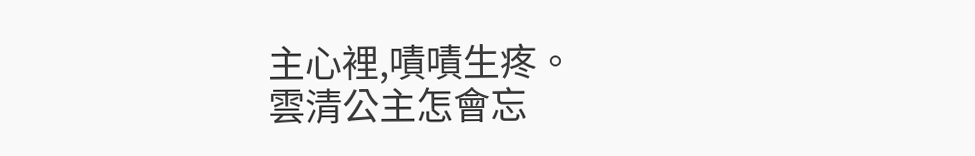主心裡,嘖嘖生疼。
雲清公主怎會忘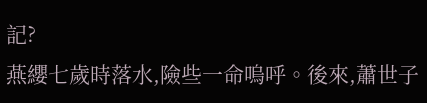記?
燕纓七歲時落水,險些一命嗚呼。後來,蕭世子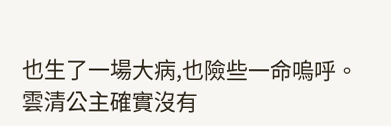也生了一場大病,也險些一命嗚呼。
雲清公主確實沒有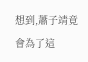想到,蕭子靖竟會為了這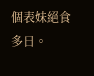個表妹絕食多日。